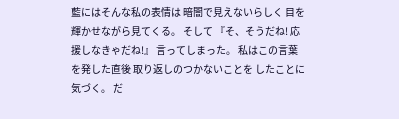藍にはそんな私の表情は 暗闇で見えないらしく 目を輝かせながら見てくる。 そして 『そ、そうだね! 応援しなきゃだね!』 言ってしまった。 私はこの言葉を発した直後 取り返しのつかないことを したことに気づく。 だ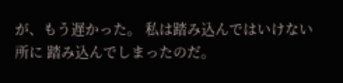が、もう遅かった。 私は踏み込んではいけない所に 踏み込んでしまったのだ。